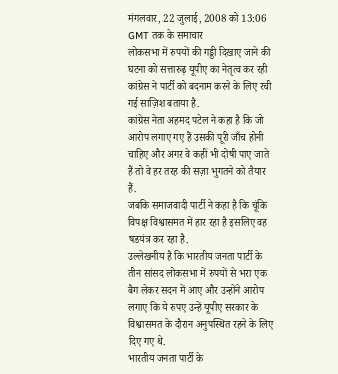मंगलवार, 22 जुलाई, 2008 को 13:06 GMT तक के समाचार
लोकसभा में रुपयों की गड्डी दिखाए जाने की घटना को सत्तारुढ़ यूपीए का नेतृत्व कर रही कांग्रेस ने पार्टी को बदनाम करने के लिए रची गई साज़िश बताया है.
कांग्रेस नेता अहमद पटेल ने कहा है कि जो आरोप लगाए गए हैं उसकी पूरी जाँच होनी चाहिए और अगर वे कहीं भी दोषी पाए जाते हैं तो वे हर तरह की सज़ा भुगतने को तैयार हैं.
जबकि समाजवादी पार्टी ने कहा है कि चूंकि विपक्ष विश्वासमत में हार रहा है इसलिए वह षडयंत्र कर रहा है.
उल्लेखनीय है कि भारतीय जनता पार्टी के तीन सांसद लोकसभा में रुपयों से भरा एक बैग लेकर सदन में आए और उन्होंने आरोप लगाए कि ये रुपए उन्हें यूपीए सरकार के विश्वासमत के दौरान अनुपस्थित रहने के लिए दिए गए थे.
भारतीय जनता पार्टी के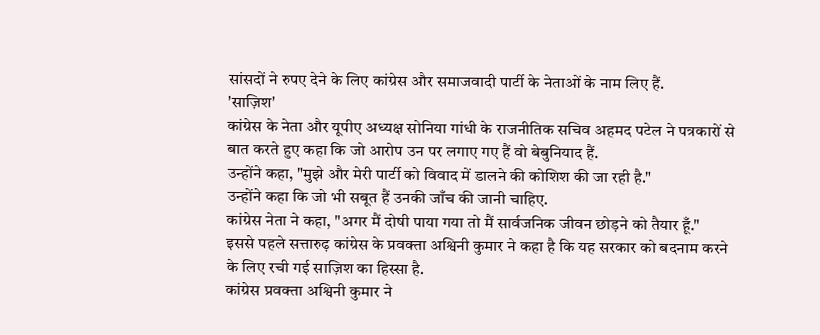सांसदों ने रुपए देने के लिए कांग्रेस और समाजवादी पार्टी के नेताओं के नाम लिए हैं.
'साज़िश'
कांग्रेस के नेता और यूपीए अध्यक्ष सोनिया गांधी के राजनीतिक सचिव अहमद पटेल ने पत्रकारों से बात करते हुए कहा कि जो आरोप उन पर लगाए गए हैं वो बेबुनियाद हैं.
उन्होंने कहा, "मुझे और मेरी पार्टी को विवाद में डालने की कोशिश की जा रही है."
उन्होंने कहा कि जो भी सबूत हैं उनकी जाँच की जानी चाहिए.
कांग्रेस नेता ने कहा, "अगर मैं दोषी पाया गया तो मैं सार्वजनिक जीवन छोड़ने को तैयार हूँ."
इससे पहले सत्तारुढ़ कांग्रेस के प्रवक्ता अश्विनी कुमार ने कहा है कि यह सरकार को बदनाम करने के लिए रची गई साज़िश का हिस्सा है.
कांग्रेस प्रवक्ता अश्विनी कुमार ने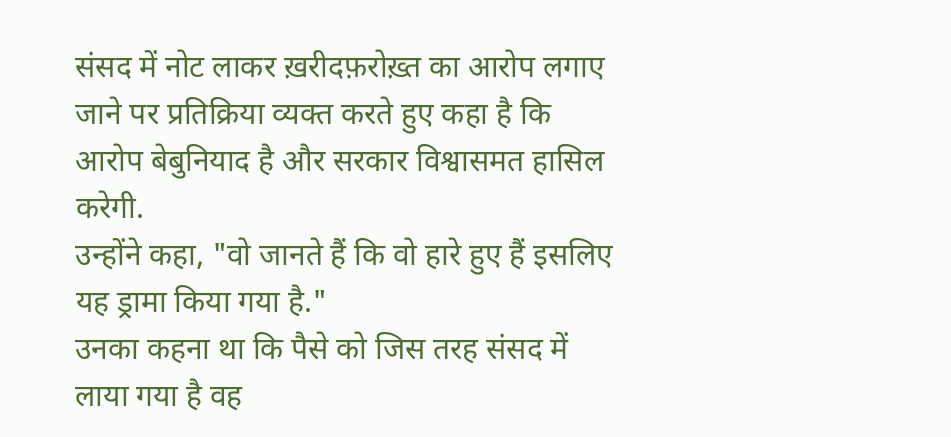संसद में नोट लाकर ख़रीदफ़रोख़्त का आरोप लगाए जाने पर प्रतिक्रिया व्यक्त करते हुए कहा है कि आरोप बेबुनियाद है और सरकार विश्वासमत हासिल करेगी.
उन्होंने कहा, "वो जानते हैं कि वो हारे हुए हैं इसलिए यह ड्रामा किया गया है."
उनका कहना था कि पैसे को जिस तरह संसद में लाया गया है वह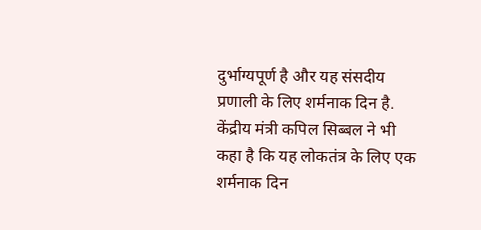दुर्भाग्यपूर्ण है और यह संसदीय प्रणाली के लिए शर्मनाक दिन है.
केंद्रीय मंत्री कपिल सिब्बल ने भी कहा है कि यह लोकतंत्र के लिए एक शर्मनाक दिन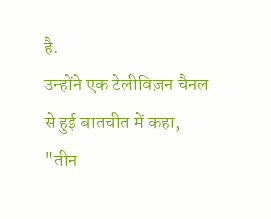है.
उन्होंने एक टेलीविज़न चैनल से हुई बातचीत में कहा, "तीन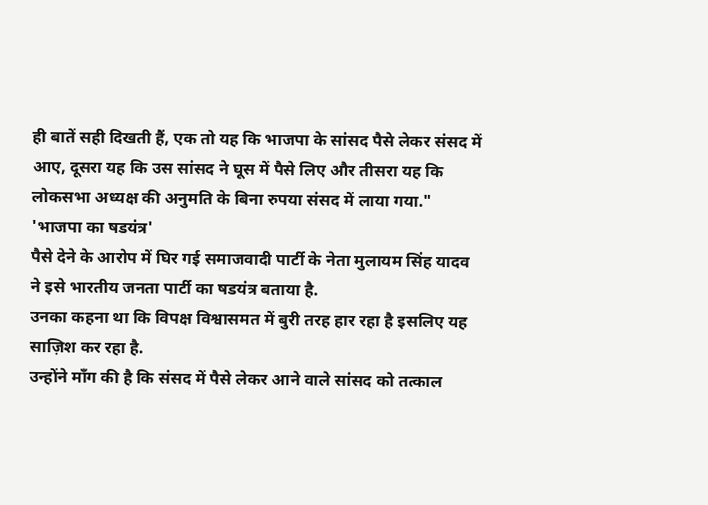ही बातें सही दिखती हैं, एक तो यह कि भाजपा के सांसद पैसे लेकर संसद में आए, दूसरा यह कि उस सांसद ने घूस में पैसे लिए और तीसरा यह कि लोकसभा अध्यक्ष की अनुमति के बिना रुपया संसद में लाया गया."
'भाजपा का षडयंत्र'
पैसे देने के आरोप में घिर गई समाजवादी पार्टी के नेता मुलायम सिंह यादव ने इसे भारतीय जनता पार्टी का षडयंत्र बताया है.
उनका कहना था कि विपक्ष विश्वासमत में बुरी तरह हार रहा है इसलिए यह साज़िश कर रहा है.
उन्होंने माँग की है कि संसद में पैसे लेकर आने वाले सांसद को तत्काल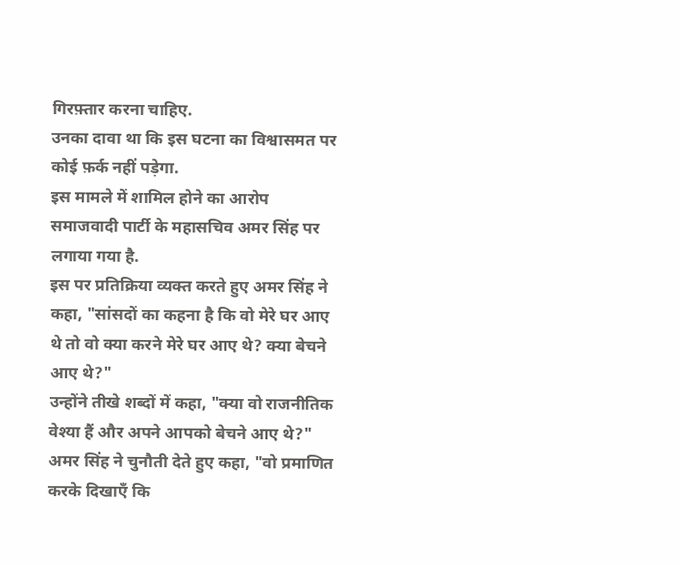गिरफ़्तार करना चाहिए.
उनका दावा था कि इस घटना का विश्वासमत पर कोई फ़र्क नहीं पड़ेगा.
इस मामले में शामिल होने का आरोप समाजवादी पार्टी के महासचिव अमर सिंह पर लगाया गया है.
इस पर प्रतिक्रिया व्यक्त करते हुए अमर सिंह ने कहा, "सांसदों का कहना है कि वो मेरे घर आए थे तो वो क्या करने मेरे घर आए थे? क्या बेचने आए थे?"
उन्होंने तीखे शब्दों में कहा, "क्या वो राजनीतिक वेश्या हैं और अपने आपको बेचने आए थे?"
अमर सिंह ने चुनौती देते हुए कहा, "वो प्रमाणित करके दिखाएँ कि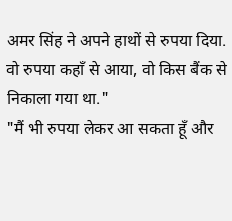अमर सिंह ने अपने हाथों से रुपया दिया. वो रुपया कहाँ से आया, वो किस बैंक से निकाला गया था."
"मैं भी रुपया लेकर आ सकता हूँ और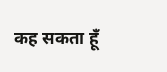कह सकता हूँ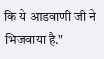कि ये आडवाणी जी ने भिजवाया है."